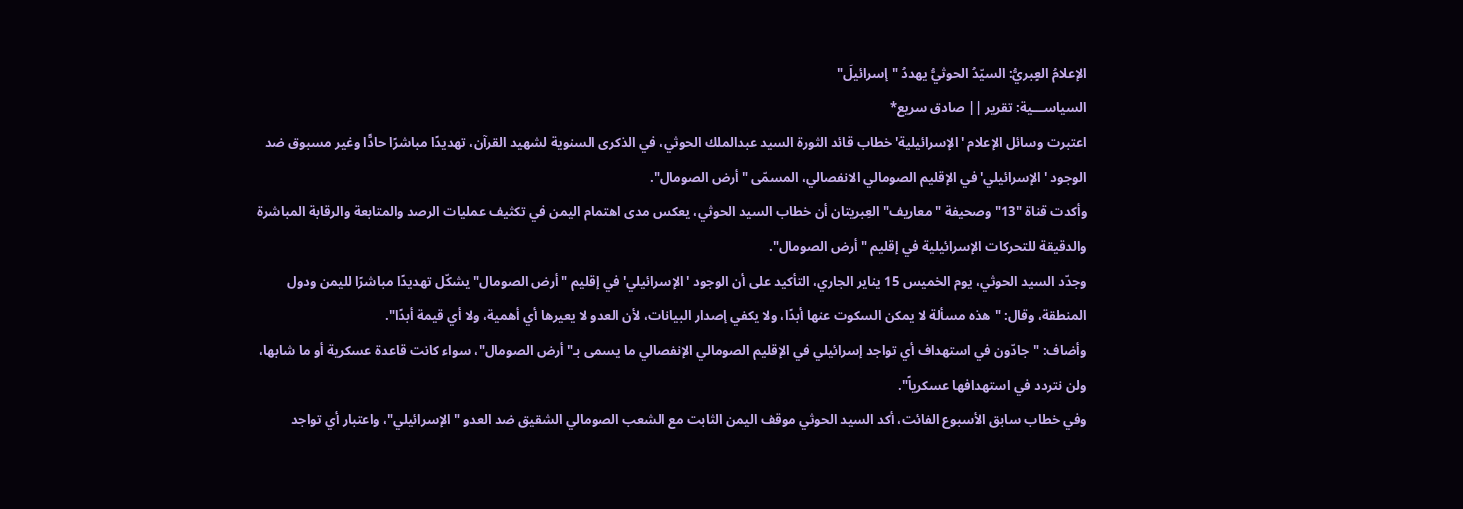الإعلامُ العٍبريُّ: السيّدُ الحوثيُّ يهددُ "إسرائيلَ"
السياســـية: تقرير || صادق سريع*
اعتبرت وسائل الإعلام 'الإسرائيلية' خطاب قائد الثورة السيد عبدالملك الحوثي، في الذكرى السنوية لشهيد القرآن، تهديدًا مباشرًا حادًّا وغير مسبوق ضد الوجود 'الإسرائيلي' في الإقليم الصومالي الانفصالي، المسمّى "أرض الصومال".
وأكدت قناة "13" وصحيفة "معاريف" العِبريتان أن خطاب السيد الحوثي، يعكس مدى اهتمام اليمن في تكثيف عمليات الرصد والمتابعة والرقابة المباشرة والدقيقة للتحركات الإسرائيلية في إقليم "أرض الصومال".
وجدّد السيد الحوثي، يوم الخميس 15 يناير الجاري، التأكيد على أن الوجود 'الإسرائيلي' في إقليم "أرض الصومال" يشكّل تهديدًا مباشرًا لليمن ودول المنطقة، وقال: "هذه مسألة لا يمكن السكوت عنها أبدًا، ولا يكفي إصدار البيانات، لأن العدو لا يعيرها أي أهمية، ولا أي قيمة أبدًا".
وأضاف: "جادّون في استهداف أي تواجد إسرائيلي في الإقليم الصومالي الإنفصالي ما يسمى بـ"أرض الصومال"، سواء كانت قاعدة عسكرية أو ما شابها، ولن نتردد في استهدافها عسكرياً".
وفي خطاب سابق الأسبوع الفائت، أكد السيد الحوثي موقف اليمن الثابت مع الشعب الصومالي الشقيق ضد العدو "الإسرائيلي"، واعتبار أي تواجد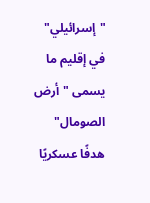"إسرائيلي" في إقليم ما يسمى "أرض الصومال" هدفًا عسكريًا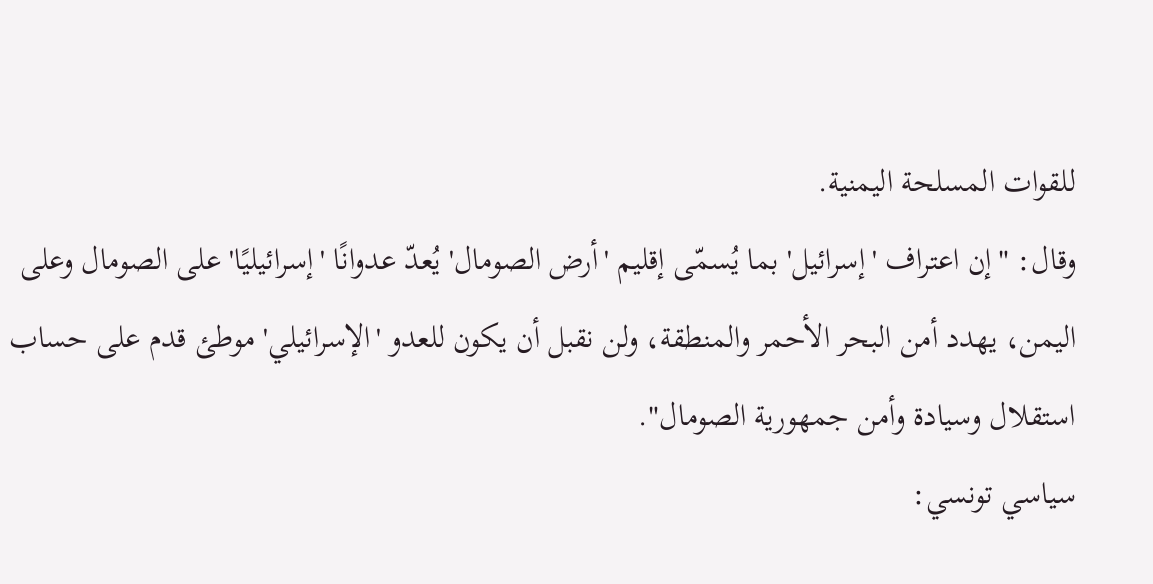للقوات المسلحة اليمنية.
وقال: "إن اعتراف 'إسرائيل' بما يُسمّى إقليم 'أرض الصومال' يُعدّ عدوانًا 'إسرائيليًا' على الصومال وعلى اليمن، يهدد أمن البحر الأحمر والمنطقة، ولن نقبل أن يكون للعدو 'الإسرائيلي' موطئ قدم على حساب استقلال وسيادة وأمن جمهورية الصومال".
سياسي تونسي: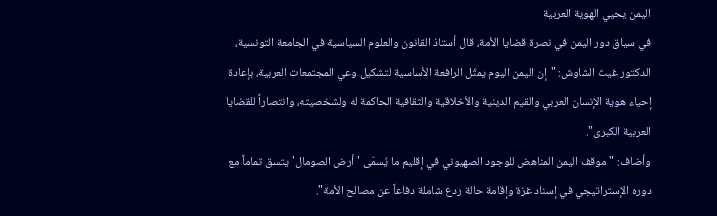اليمن يحيي الهوية العربية
في سياق دور اليمن في نصرة قضايا الأمة، قال أستاذ القانون والعلوم السياسية في الجامعة التونسية، الدكتور غيث الشاوش: "إن اليمن اليوم يمثّل الرافعة الأساسية لتشكيل وعي المجتمعات العربية، بإعادة إحياء هوية الإنسان العربي والقيم الدينية والأخلاقية والثقافية الحاكمة له ولشخصيته، وانتصاراً للقضايا العربية الكبرى".
وأضاف: "موقف اليمن المناهض للوجود الصهيوني في إقليم ما يُسمّى 'أرض الصومال' يتسق تماماً مع دوره الإستراتيجي في إسناد غزة وإقامة حالة ردع شاملة دفاعاً عن مصالح الأمة".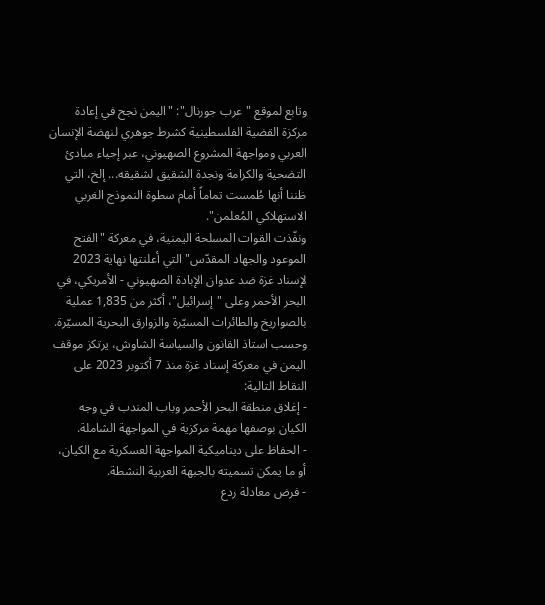وتابع لموقع "عرب جورنال": "اليمن نجح في إعادة مركزة القضية الفلسطينية كشرط جوهري لنهضة الإنسان العربي ومواجهة المشروع الصهيوني، عبر إحياء مبادئ التضحية والكرامة ونجدة الشقيق لشقيقه... إلخ، التي ظننا أنها طُمست تماماً أمام سطوة النموذج الغربي الاستهلاكي المُعلمن".
ونفّذت القوات المسلحة اليمنية، في معركة "الفتح الموعود والجهاد المقدّس" التي أعلنتها نهاية 2023 لإسناد غزة ضد عدوان الإبادة الصهيوني - الأمريكي، في البحر الأحمر وعلى "إسرائيل"، أكثر من 1,835 عملية بالصواريخ والطائرات المسيّرة والزوارق البحرية المسيّرة.
وحسب استاذ القانون والسياسة الشاوش، يرتكز موقف اليمن في معركة إسناد غزة منذ 7 أكتوبر 2023 على النقاط التالية:
- إغلاق منطقة البحر الأحمر وباب المندب في وجه الكيان بوصفها مهمة مركزية في المواجهة الشاملة.
- الحفاظ على ديناميكية المواجهة العسكرية مع الكيان، أو ما يمكن تسميته بالجبهة العربية النشطة.
- فرض معادلة ردع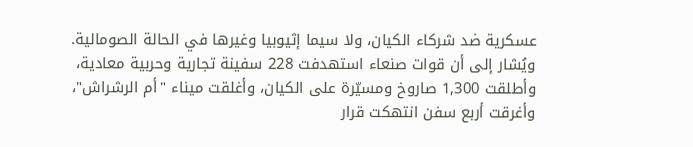عسكرية ضد شركاء الكيان، ولا سيما إثيوبيا وغيرها في الحالة الصومالية.
ويُشار إلى أن قوات صنعاء استهدفت 228 سفينة تجارية وحربية معادية، وأطلقت 1,300 صاروخ ومسيّرة على الكيان، وأغلقت ميناء "أم الرشراش"، وأغرقت أربع سفن انتهكت قرار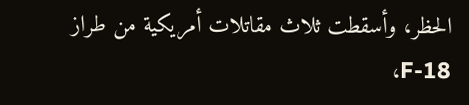الحظر، وأسقطت ثلاث مقاتلات أمريكية من طراز F-18،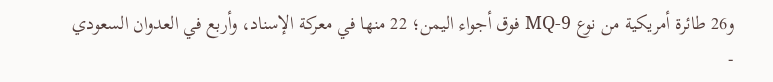و26 طائرة أمريكية من نوع MQ-9 فوق أجواء اليمن؛ 22 منها في معركة الإسناد، وأربع في العدوان السعودي -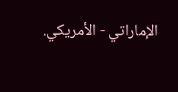الإماراتي - الأمريكي.